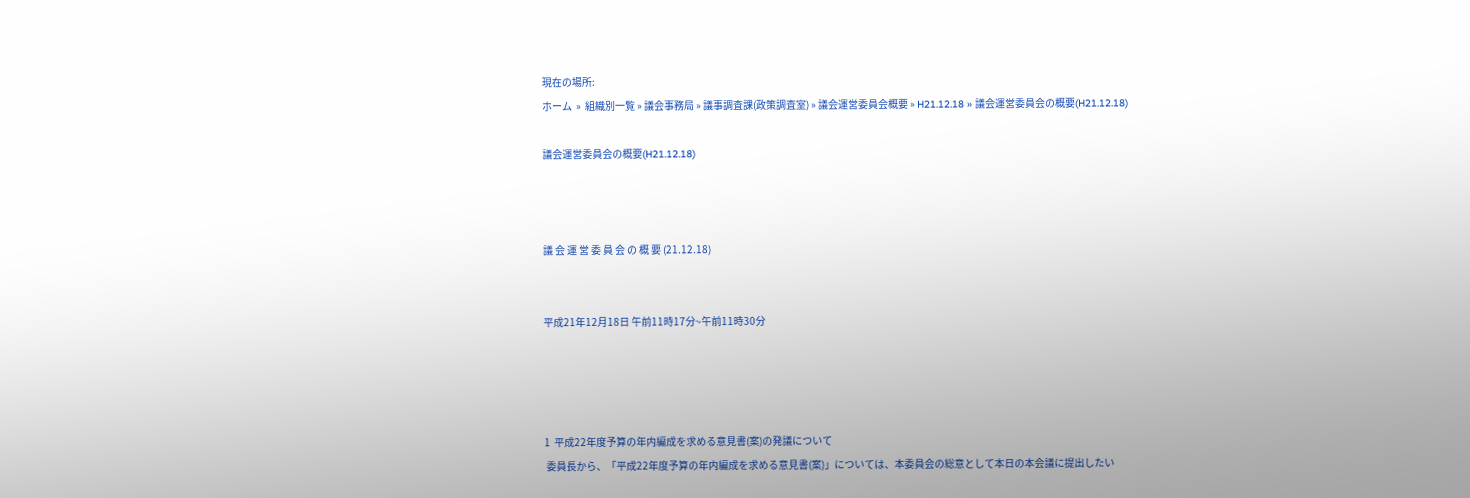現在の場所:
ホーム  »  組織別一覧 » 議会事務局 » 議事調査課(政策調査室) » 議会運営委員会概要 » H21.12.18 » 議会運営委員会の概要(H21.12.18)

議会運営委員会の概要(H21.12.18)



議 会 運 営 委 員 会 の 概 要 (21.12.18)


平成21年12月18日 午前11時17分~午前11時30分




1  平成22年度予算の年内編成を求める意見書(案)の発議について
 委員長から、「平成22年度予算の年内編成を求める意見書(案)」については、本委員会の総意として本日の本会議に提出したい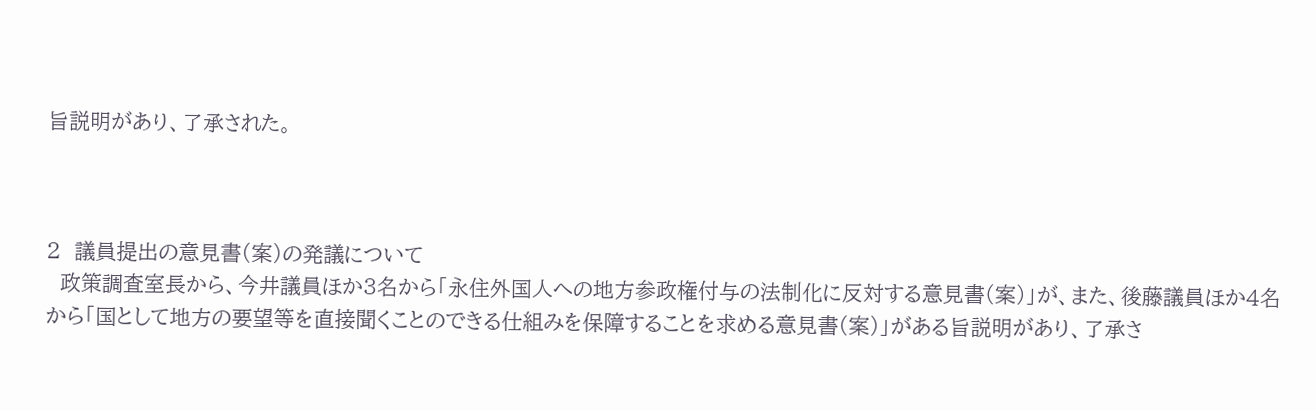旨説明があり、了承された。



2  議員提出の意見書(案)の発議について
  政策調査室長から、今井議員ほか3名から「永住外国人への地方参政権付与の法制化に反対する意見書(案)」が、また、後藤議員ほか4名から「国として地方の要望等を直接聞くことのできる仕組みを保障することを求める意見書(案)」がある旨説明があり、了承さ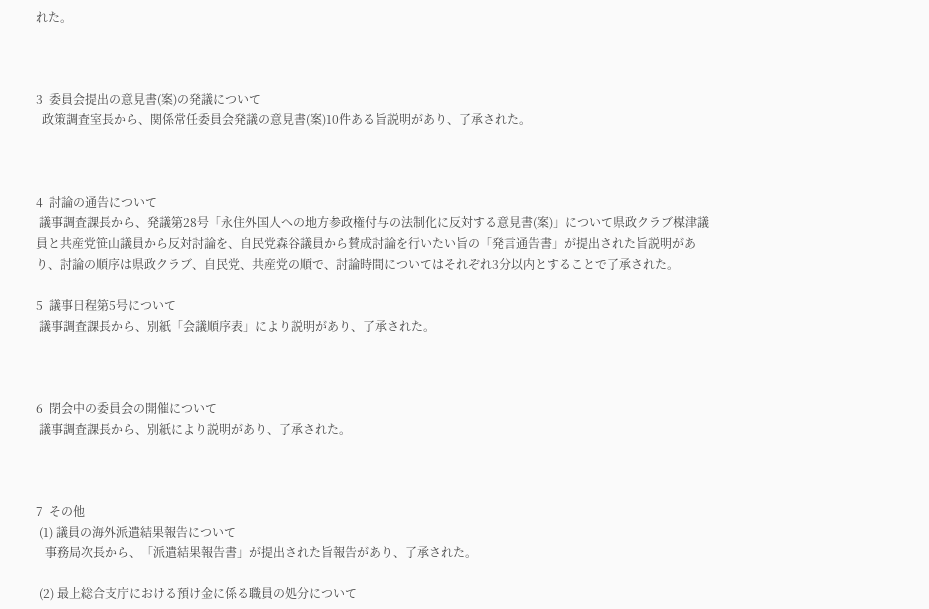れた。



3  委員会提出の意見書(案)の発議について
  政策調査室長から、関係常任委員会発議の意見書(案)10件ある旨説明があり、了承された。



4  討論の通告について
 議事調査課長から、発議第28号「永住外国人への地方参政権付与の法制化に反対する意見書(案)」について県政クラブ楳津議員と共産党笹山議員から反対討論を、自民党森谷議員から賛成討論を行いたい旨の「発言通告書」が提出された旨説明があり、討論の順序は県政クラブ、自民党、共産党の順で、討論時間についてはそれぞれ3分以内とすることで了承された。

5  議事日程第5号について
 議事調査課長から、別紙「会議順序表」により説明があり、了承された。



6  閉会中の委員会の開催について
 議事調査課長から、別紙により説明があり、了承された。



7  その他
 (1) 議員の海外派遣結果報告について
   事務局次長から、「派遣結果報告書」が提出された旨報告があり、了承された。

 (2) 最上総合支庁における預け金に係る職員の処分について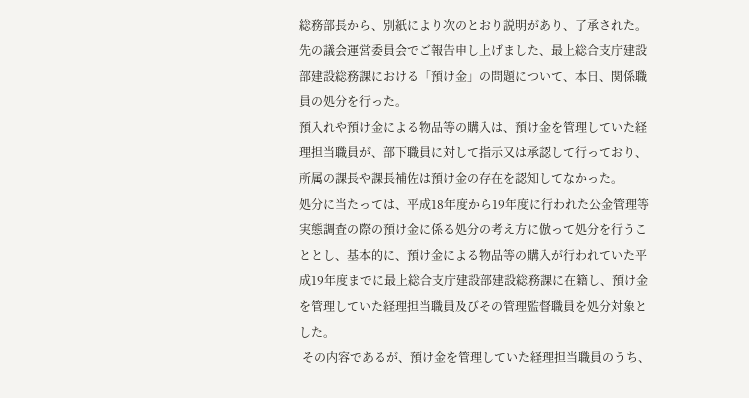総務部長から、別紙により次のとおり説明があり、了承された。
先の議会運営委員会でご報告申し上げました、最上総合支庁建設部建設総務課における「預け金」の問題について、本日、関係職員の処分を行った。
預入れや預け金による物品等の購入は、預け金を管理していた経理担当職員が、部下職員に対して指示又は承認して行っており、所属の課長や課長補佐は預け金の存在を認知してなかった。
処分に当たっては、平成18年度から19年度に行われた公金管理等実態調査の際の預け金に係る処分の考え方に倣って処分を行うこととし、基本的に、預け金による物品等の購入が行われていた平成19年度までに最上総合支庁建設部建設総務課に在籍し、預け金を管理していた経理担当職員及びその管理監督職員を処分対象とした。
 その内容であるが、預け金を管理していた経理担当職員のうち、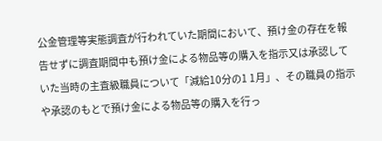公金管理等実態調査が行われていた期間において、預け金の存在を報告せずに調査期間中も預け金による物品等の購入を指示又は承認していた当時の主査級職員について「減給10分の1 1月」、その職員の指示や承認のもとで預け金による物品等の購入を行っ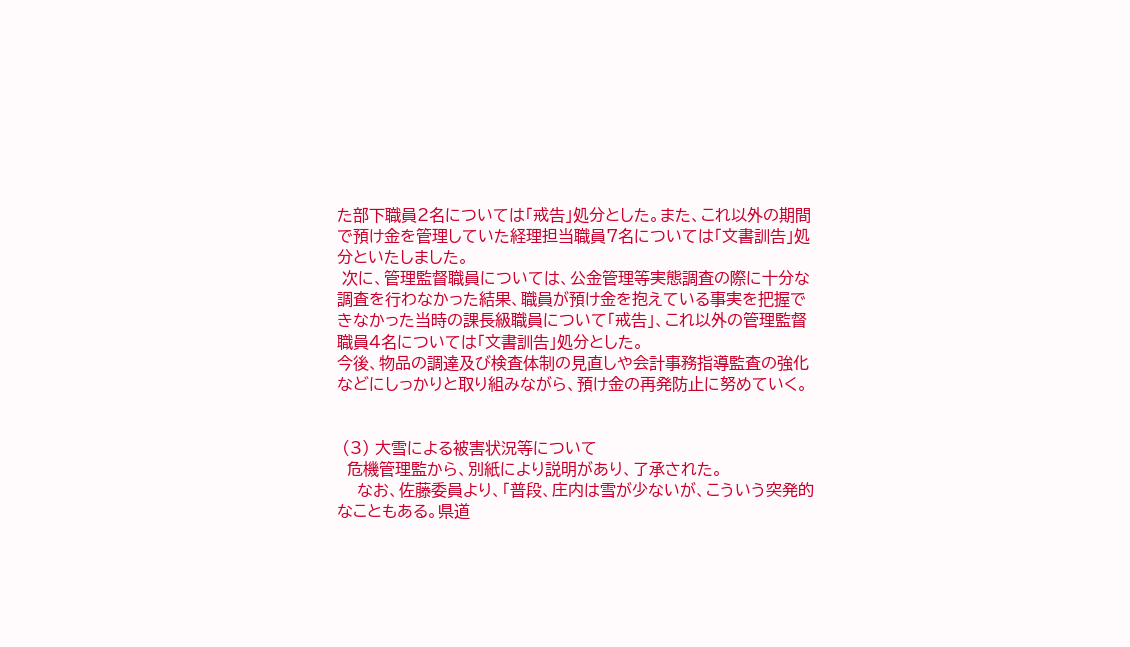た部下職員2名については「戒告」処分とした。また、これ以外の期間で預け金を管理していた経理担当職員7名については「文書訓告」処分といたしました。
 次に、管理監督職員については、公金管理等実態調査の際に十分な調査を行わなかった結果、職員が預け金を抱えている事実を把握できなかった当時の課長級職員について「戒告」、これ以外の管理監督職員4名については「文書訓告」処分とした。
今後、物品の調達及び検査体制の見直しや会計事務指導監査の強化などにしっかりと取り組みながら、預け金の再発防止に努めていく。


 (3) 大雪による被害状況等について
  危機管理監から、別紙により説明があり、了承された。
    なお、佐藤委員より、「普段、庄内は雪が少ないが、こういう突発的なこともある。県道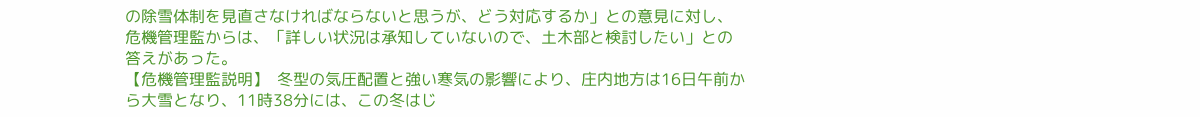の除雪体制を見直さなければならないと思うが、どう対応するか」との意見に対し、
危機管理監からは、「詳しい状況は承知していないので、土木部と検討したい」との答えがあった。
【危機管理監説明】  冬型の気圧配置と強い寒気の影響により、庄内地方は16日午前から大雪となり、11時38分には、この冬はじ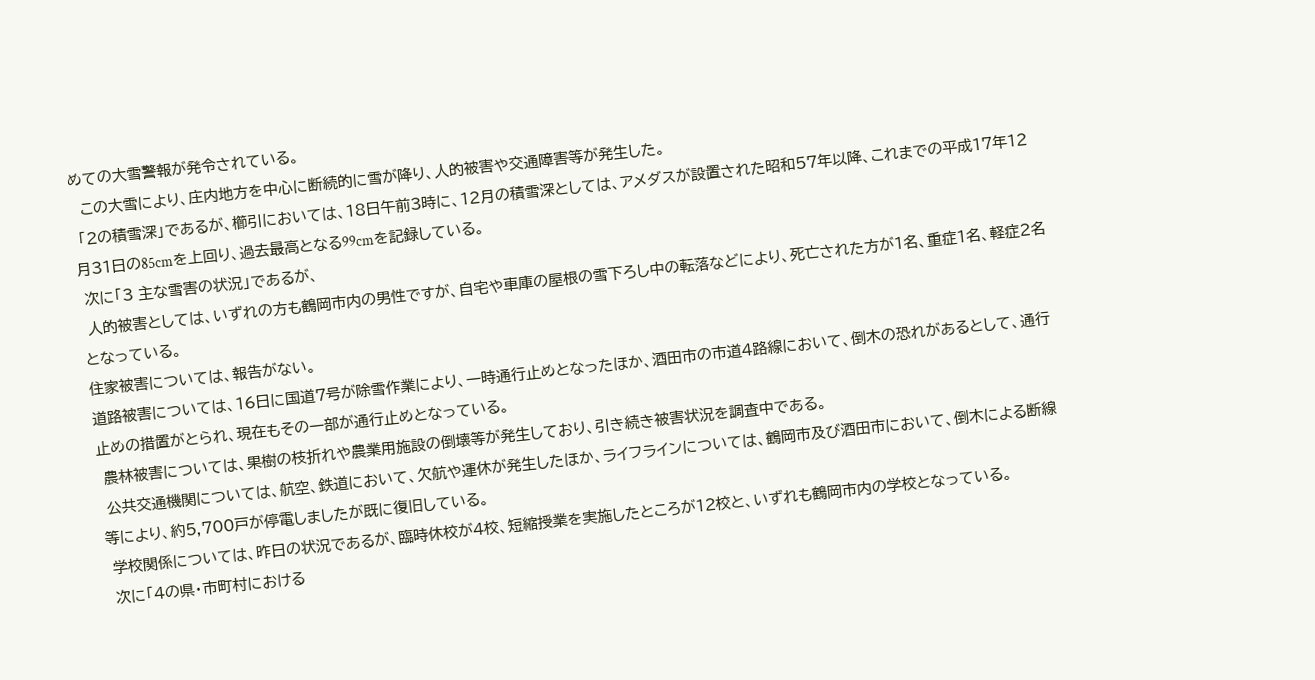めての大雪警報が発令されている。
  この大雪により、庄内地方を中心に断続的に雪が降り、人的被害や交通障害等が発生した。
 「2の積雪深」であるが、櫛引においては、18日午前3時に、12月の積雪深としては、アメダスが設置された昭和57年以降、これまでの平成17年12月31日の85cmを上回り、過去最高となる99cmを記録している。
 次に「3 主な雪害の状況」であるが、
 人的被害としては、いずれの方も鶴岡市内の男性ですが、自宅や車庫の屋根の雪下ろし中の転落などにより、死亡された方が1名、重症1名、軽症2名となっている。
住家被害については、報告がない。
道路被害については、16日に国道7号が除雪作業により、一時通行止めとなったほか、酒田市の市道4路線において、倒木の恐れがあるとして、通行止めの措置がとられ、現在もその一部が通行止めとなっている。
 農林被害については、果樹の枝折れや農業用施設の倒壊等が発生しており、引き続き被害状況を調査中である。
 公共交通機関については、航空、鉄道において、欠航や運休が発生したほか、ライフラインについては、鶴岡市及び酒田市において、倒木による断線等により、約5,700戸が停電しましたが既に復旧している。
 学校関係については、昨日の状況であるが、臨時休校が4校、短縮授業を実施したところが12校と、いずれも鶴岡市内の学校となっている。
 次に「4の県・市町村における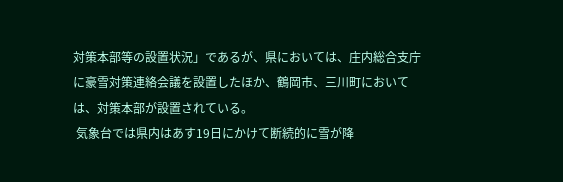対策本部等の設置状況」であるが、県においては、庄内総合支庁に豪雪対策連絡会議を設置したほか、鶴岡市、三川町においては、対策本部が設置されている。
 気象台では県内はあす19日にかけて断続的に雪が降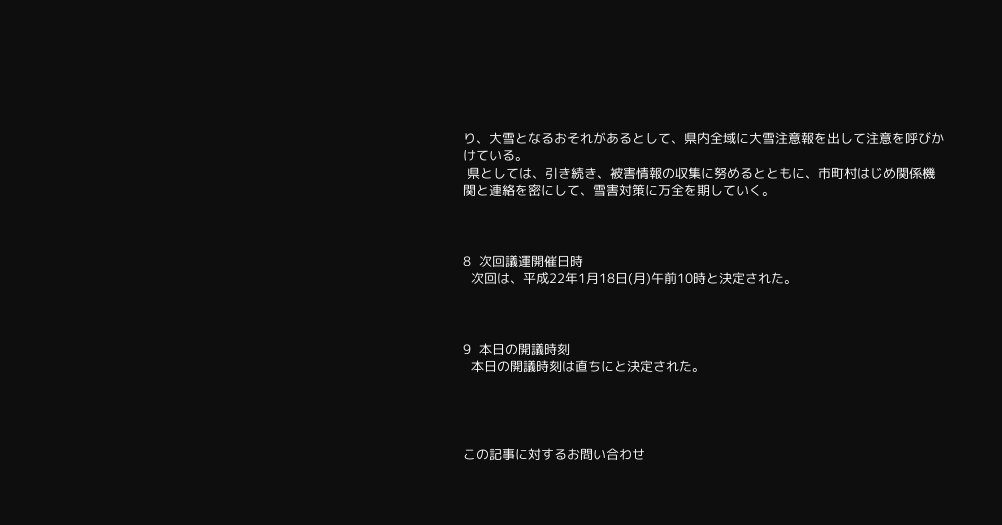り、大雪となるおそれがあるとして、県内全域に大雪注意報を出して注意を呼びかけている。
 県としては、引き続き、被害情報の収集に努めるとともに、市町村はじめ関係機関と連絡を密にして、雪害対策に万全を期していく。



8  次回議運開催日時
  次回は、平成22年1月18日(月)午前10時と決定された。



9  本日の開議時刻
  本日の開議時刻は直ちにと決定された。




この記事に対するお問い合わせ